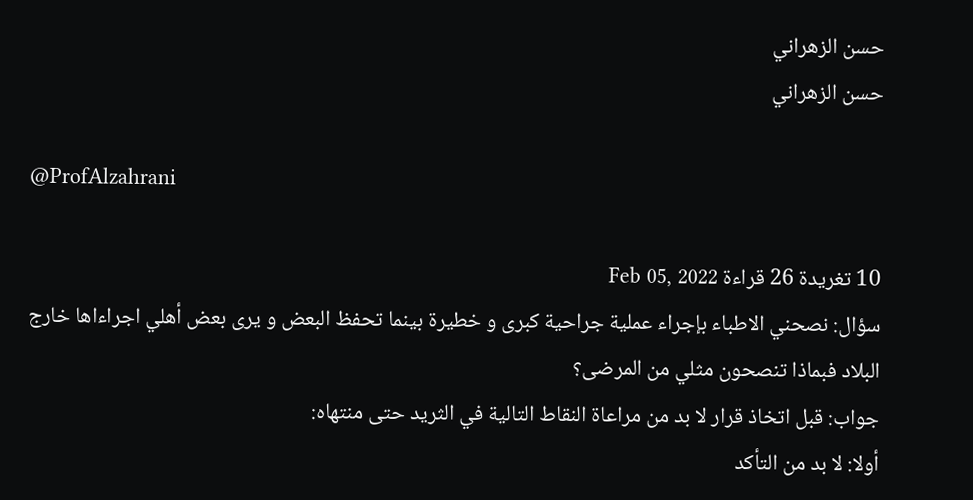حسن الزهراني
حسن الزهراني

@ProfAlzahrani

10 تغريدة 26 قراءة Feb 05, 2022
سؤال: نصحني الاطباء بإجراء عملية جراحية كبرى و خطيرة بينما تحفظ البعض و يرى بعض أهلي اجراءاها خارج البلاد فبماذا تنصحون مثلي من المرضى؟
جواب: قبل اتخاذ قرار لا بد من مراعاة النقاط التالية في الثريد حتى منتهاه:
أولا: لا بد من التأكد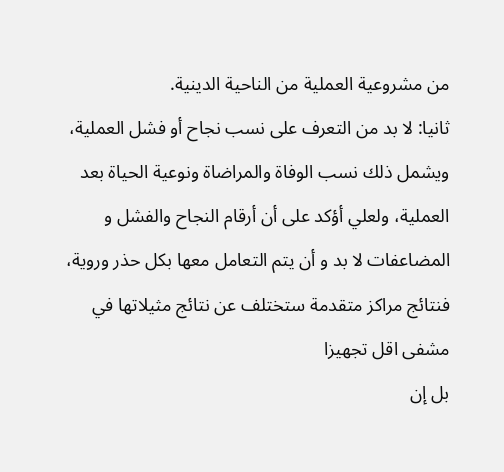من مشروعية العملية من الناحية الدينية.
ثانيا: لا بد من التعرف على نسب نجاح أو فشل العملية، ويشمل ذلك نسب الوفاة والمراضاة ونوعية الحياة بعد العملية، ولعلي أؤكد على أن أرقام النجاح والفشل و المضاعفات لا بد و أن يتم التعامل معها بكل حذر وروية، فنتائج مراكز متقدمة ستختلف عن نتائج مثيلاتها في مشفى اقل تجهيزا
بل إن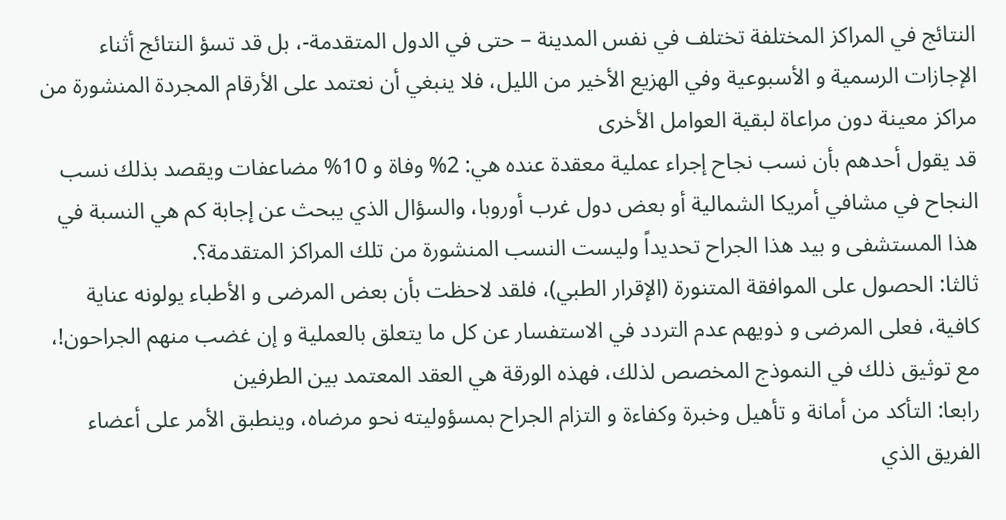النتائج في المراكز المختلفة تختلف في نفس المدينة – حتى في الدول المتقدمة-، بل قد تسؤ النتائج أثناء الإجازات الرسمية و الأسبوعية وفي الهزيع الأخير من الليل، فلا ينبغي أن نعتمد على الأرقام المجردة المنشورة من مراكز معينة دون مراعاة لبقية العوامل الأخرى
قد يقول أحدهم بأن نسب نجاح إجراء عملية معقدة عنده هي: 2% وفاة و 10% مضاعفات ويقصد بذلك نسب النجاح في مشافي أمريكا الشمالية أو بعض دول غرب أوروبا، والسؤال الذي يبحث عن إجابة كم هي النسبة في هذا المستشفى و بيد هذا الجراح تحديداً وليست النسب المنشورة من تلك المراكز المتقدمة؟.
ثالثا: الحصول على الموافقة المتنورة (الإقرار الطبي)، فلقد لاحظت بأن بعض المرضى و الأطباء يولونه عناية كافية، فعلى المرضى و ذويهم عدم التردد في الاستفسار عن كل ما يتعلق بالعملية و إن غضب منهم الجراحون!، مع توثيق ذلك في النموذج المخصص لذلك، فهذه الورقة هي العقد المعتمد بين الطرفين
رابعا: التأكد من أمانة و تأهيل وخبرة وكفاءة و التزام الجراح بمسؤوليته نحو مرضاه، وينطبق الأمر على أعضاء الفريق الذي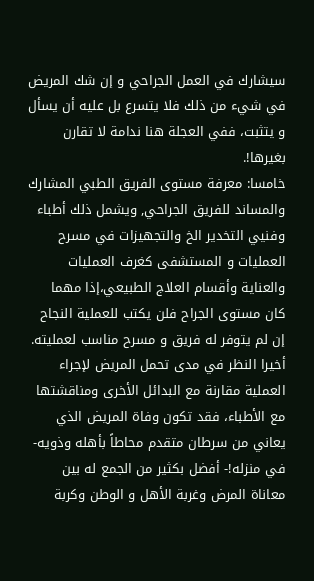سيشارك في العمل الجراحي و إن شك المريض في شيء من ذلك فلا يتسرع بل عليه أن يسأل و يتثبت، ففي العجلة هنا ندامة لا تقارن بغيرها!.
خامسا: معرفة مستوى الفريق الطبي المشارك والمساند للفريق الجراحي, ويشمل ذلك أطباء وفنيي التخدير الخ والتجهيزات في مسرح العمليات و المستشفى كغرف العمليات والعناية وأقسام العلاج الطبيعي،إذا مهما كان مستوى الجراح فلن يكتب للعملية النجاح إن لم يتوفر له فريق و مسرح مناسب لعمليته.
أخيرا النظر في مدى تحمل المريض لإجراء العملية مقارنة مع البدائل الأخرى ومناقشتها مع الأطباء، فقد تكون وفاة المريض الذي يعاني من سرطان متقدم محاطاً بأهله وذويه- في منزله!- أفضل بكثير من الجمع له بين معاناة المرض وغربة الأهل و الوطن وكربة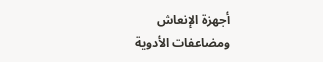أجهزة الإنعاش ومضاعفات الأدوية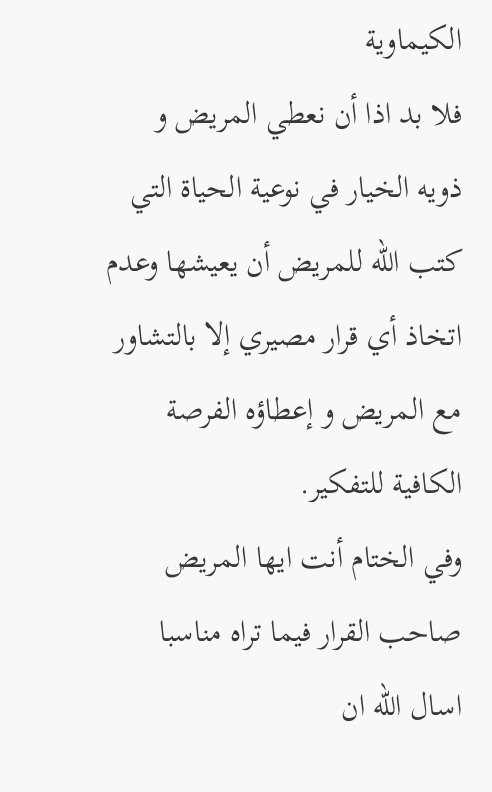الكيماوية
فلا بد اذا أن نعطي المريض و ذويه الخيار في نوعية الحياة التي كتب الله للمريض أن يعيشها وعدم اتخاذ أي قرار مصيري إلا بالتشاور مع المريض و إعطاؤه الفرصة الكافية للتفكير.
وفي الختام أنت ايها المريض صاحب القرار فيما تراه مناسبا اسال الله ان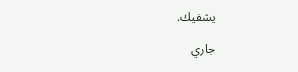يشفيك.

جاري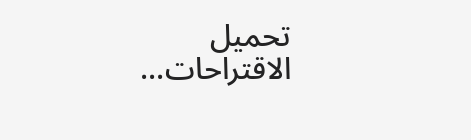تحميل الاقتراحات...